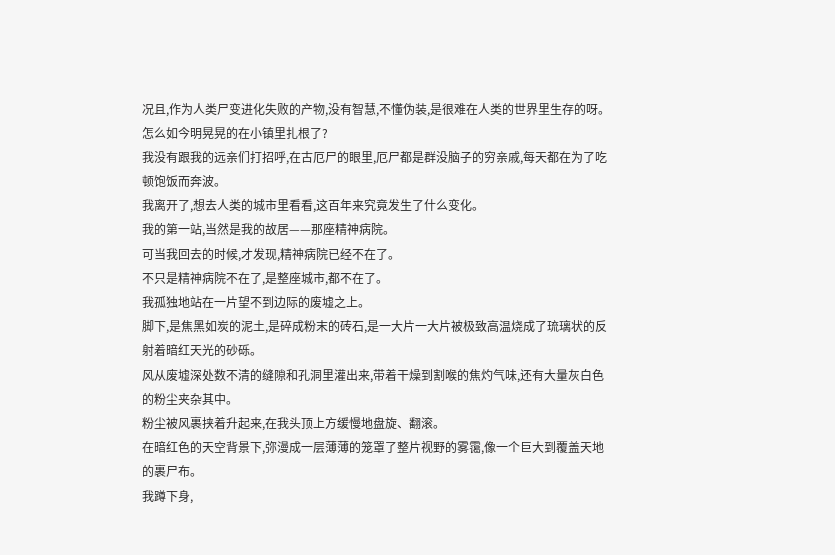况且,作为人类尸变进化失败的产物,没有智慧,不懂伪装,是很难在人类的世界里生存的呀。
怎么如今明晃晃的在小镇里扎根了?
我没有跟我的远亲们打招呼,在古厄尸的眼里,厄尸都是群没脑子的穷亲戚,每天都在为了吃顿饱饭而奔波。
我离开了,想去人类的城市里看看,这百年来究竟发生了什么变化。
我的第一站,当然是我的故居——那座精神病院。
可当我回去的时候,才发现,精神病院已经不在了。
不只是精神病院不在了,是整座城市,都不在了。
我孤独地站在一片望不到边际的废墟之上。
脚下,是焦黑如炭的泥土,是碎成粉末的砖石,是一大片一大片被极致高温烧成了琉璃状的反射着暗红天光的砂砾。
风从废墟深处数不清的缝隙和孔洞里灌出来,带着干燥到割喉的焦灼气味,还有大量灰白色的粉尘夹杂其中。
粉尘被风裹挟着升起来,在我头顶上方缓慢地盘旋、翻滚。
在暗红色的天空背景下,弥漫成一层薄薄的笼罩了整片视野的雾霭,像一个巨大到覆盖天地的裹尸布。
我蹲下身,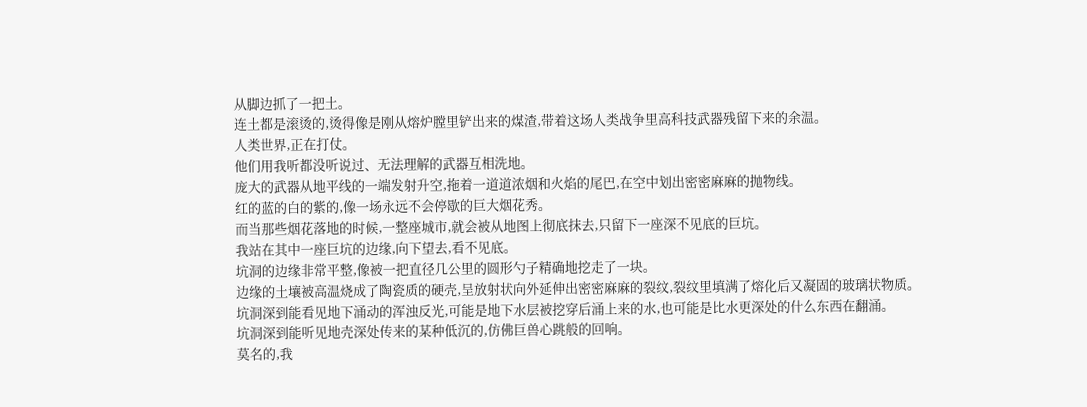从脚边抓了一把土。
连土都是滚烫的,烫得像是刚从熔炉膛里铲出来的煤渣,带着这场人类战争里高科技武器残留下来的余温。
人类世界,正在打仗。
他们用我听都没听说过、无法理解的武器互相洗地。
庞大的武器从地平线的一端发射升空,拖着一道道浓烟和火焰的尾巴,在空中划出密密麻麻的抛物线。
红的蓝的白的紫的,像一场永远不会停歇的巨大烟花秀。
而当那些烟花落地的时候,一整座城市,就会被从地图上彻底抹去,只留下一座深不见底的巨坑。
我站在其中一座巨坑的边缘,向下望去,看不见底。
坑洞的边缘非常平整,像被一把直径几公里的圆形勺子精确地挖走了一块。
边缘的土壤被高温烧成了陶瓷质的硬壳,呈放射状向外延伸出密密麻麻的裂纹,裂纹里填满了熔化后又凝固的玻璃状物质。
坑洞深到能看见地下涌动的浑浊反光,可能是地下水层被挖穿后涌上来的水,也可能是比水更深处的什么东西在翻涌。
坑洞深到能听见地壳深处传来的某种低沉的,仿佛巨兽心跳般的回响。
莫名的,我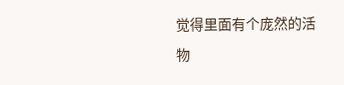觉得里面有个庞然的活物